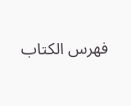فهرس الكتاب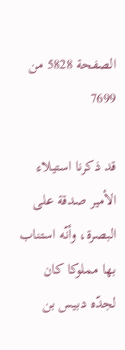الصفحة 5828 من 7699

قد ذكرنا استيلاء الأمير صدقة على البصرة، وأنّه استناب بها مملوكا كان لجدّه دبيس بن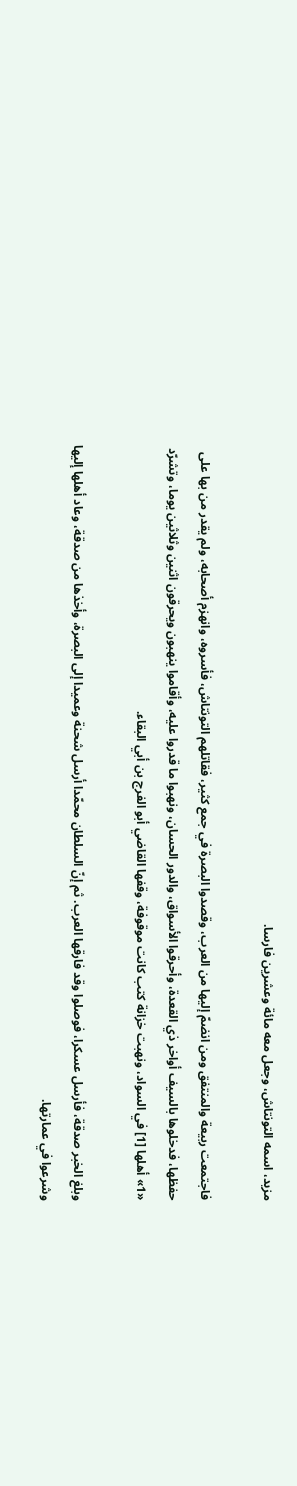مزيد، اسمه التونتاش، وجعل معه مائة وعشرين فارسا.

فاجتمعت ربيعة والمنتفق ومن انضمّ إليها من العرب، وقصدوا البصرة في جمع كثير، فقاتلهم التونتاش، فأسروه، وانهزم أصحابه، ولم يقدر من بها على حفظها، فدخلوها بالسيف أواخر ذي القعدة، وأحرقوا الأسواق، والدور الحسان، ونهبوا ما قدروا عليه، وأقاموا ينهبون ويحرقون اثنين وثلاثين يوما، وتشرّد «1» أهلها [1] في السواد، ونهبت خزانة كتب كانت موقوفة، وقفها القاضي أبو الفرج بن أبي البقاء.

وبلغ الخبر صدقة، فأرسل عسكرا، فوصلوا وقد فارقها العرب. ثم إنّ السلطان محمّدا أرسل شحنة وعميدا إلى البصرة، وأخذها من صدقة، وعاد أهلها إليها وشرعوا في عمارتها.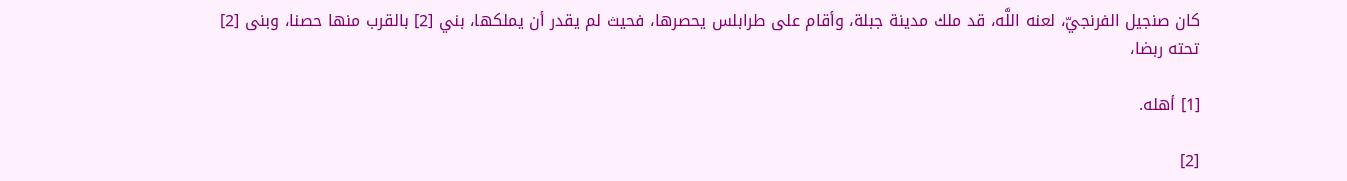كان صنجيل الفرنجيّ، لعنه اللَّه، قد ملك مدينة جبلة، وأقام على طرابلس يحصرها، فحيث لم يقدر أن يملكها، بني [2] بالقرب منها حصنا، وبنى [2] تحته ربضا،

[1] أهله.

[2]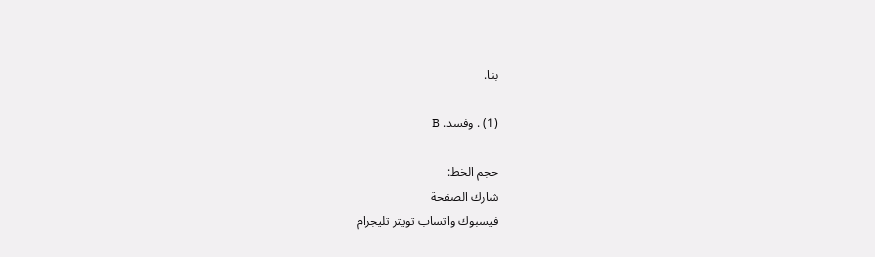بنا.

(1) . وفسد. B

حجم الخط:
شارك الصفحة
فيسبوك واتساب تويتر تليجرام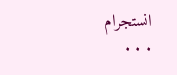انستجرام
. . .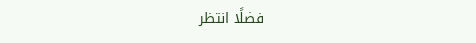فضلًا انتظر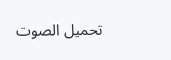تحميل الصوت